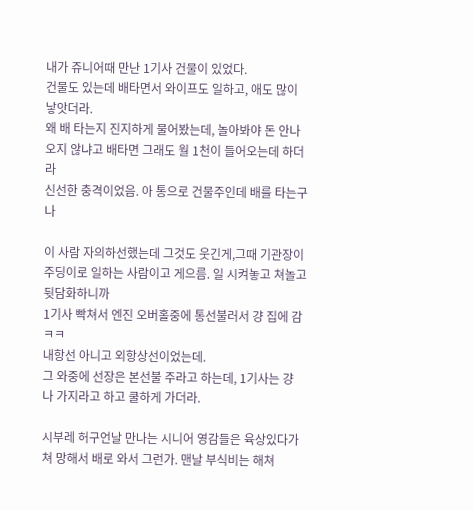내가 쥬니어때 만난 1기사 건물이 있었다.
건물도 있는데 배타면서 와이프도 일하고, 애도 많이 낳앗더라.
왜 배 타는지 진지하게 물어봤는데, 놀아봐야 돈 안나오지 않냐고 배타면 그래도 월 1천이 들어오는데 하더라
신선한 충격이었음. 아 통으로 건물주인데 배를 타는구나

이 사람 자의하선했는데 그것도 웃긴게,그때 기관장이 주딩이로 일하는 사람이고 게으름. 일 시켜놓고 쳐놀고 뒷담화하니까
1기사 빡쳐서 엔진 오버홀중에 통선불러서 걍 집에 감 ㅋㅋ
내항선 아니고 외항상선이었는데.
그 와중에 선장은 본선불 주라고 하는데, 1기사는 걍 나 가지라고 하고 쿨하게 가더라.

시부레 허구언날 만나는 시니어 영감들은 육상있다가 쳐 망해서 배로 와서 그런가. 맨날 부식비는 해쳐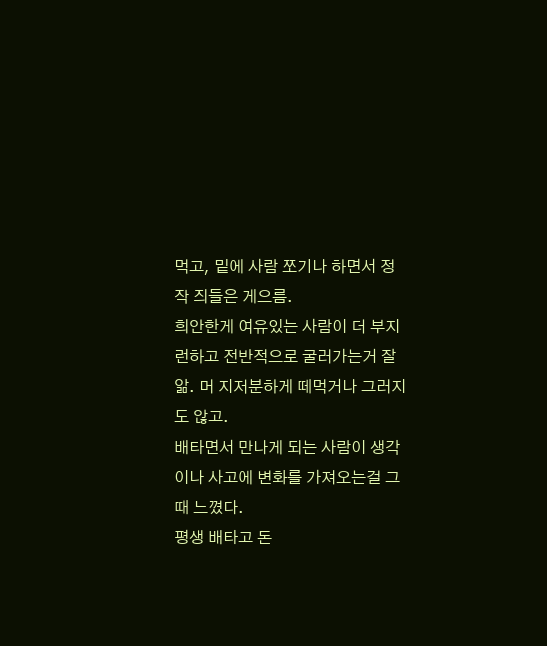먹고, 밑에 사람 쪼기나 하면서 정작 즤들은 게으름.
희안한게 여유있는 사람이 더 부지런하고 전반적으로 굴러가는거 잘 앎. 머 지저분하게 떼먹거나 그러지도 않고.
배타면서 만나게 되는 사람이 생각이나 사고에 변화를 가져오는걸 그때 느꼈다.
평생 배타고 돈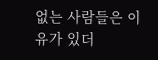없는 사람들은 이유가 있더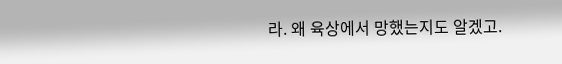라. 왜 육상에서 망했는지도 알겠고.